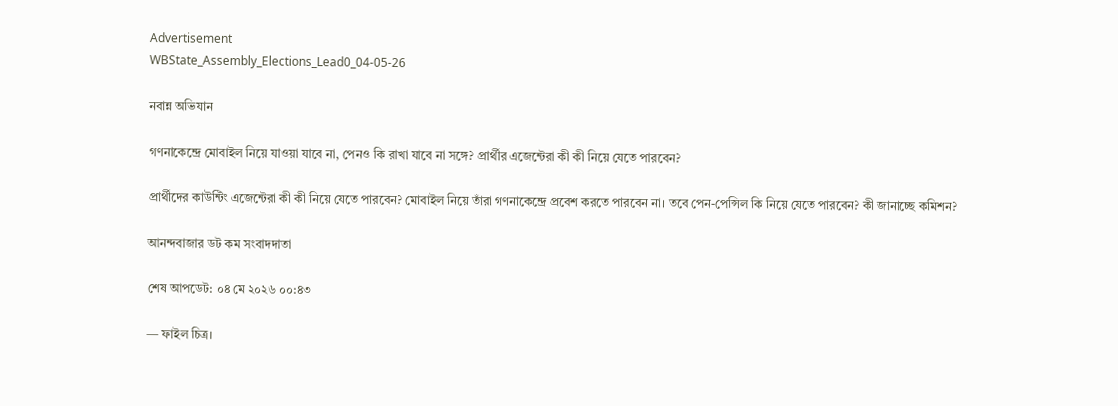Advertisement
WBState_Assembly_Elections_Lead0_04-05-26

নবান্ন অভিযান

গণনাকেন্দ্রে মোবাইল নিয়ে যাওয়া যাবে না, পেনও কি রাখা যাবে না সঙ্গে? প্রার্থীর এজেন্টেরা কী কী নিয়ে যেতে পারবেন?

প্রার্থীদের কাউন্টিং এজেন্টেরা কী কী নিয়ে যেতে পারবেন? মোবাইল নিয়ে তাঁরা গণনাকেন্দ্রে প্রবেশ করতে পারবেন না। তবে পেন-পেন্সিল কি নিয়ে যেতে পারবেন? কী জানাচ্ছে কমিশন?

আনন্দবাজার ডট কম সংবাদদাতা

শেষ আপডেট: ০৪ মে ২০২৬ ০০:৪৩

— ফাইল চিত্র।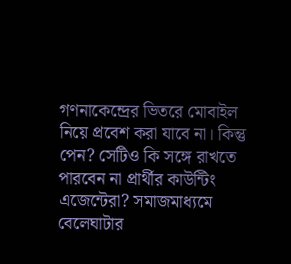গণনাকেন্দ্রের ভিতরে মোবাইল নিয়ে প্রবেশ করা যাবে না। কিন্তু পেন? সেটিও কি সঙ্গে রাখতে পারবেন না প্রার্থীর কাউন্টিং এজেন্টেরা? সমাজমাধ্যমে বেলেঘাটার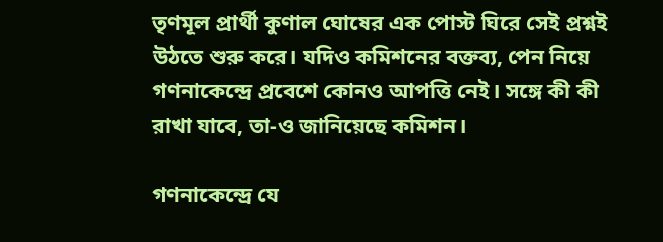তৃণমূল প্রার্থী কুণাল ঘোষের এক পোস্ট ঘিরে সেই প্রশ্নই উঠতে শুরু করে। যদিও কমিশনের বক্তব্য, পেন নিয়ে গণনাকেন্দ্রে প্রবেশে কোনও আপত্তি নেই। সঙ্গে কী কী রাখা যাবে, তা-ও জানিয়েছে কমিশন।

গণনাকেন্দ্রে যে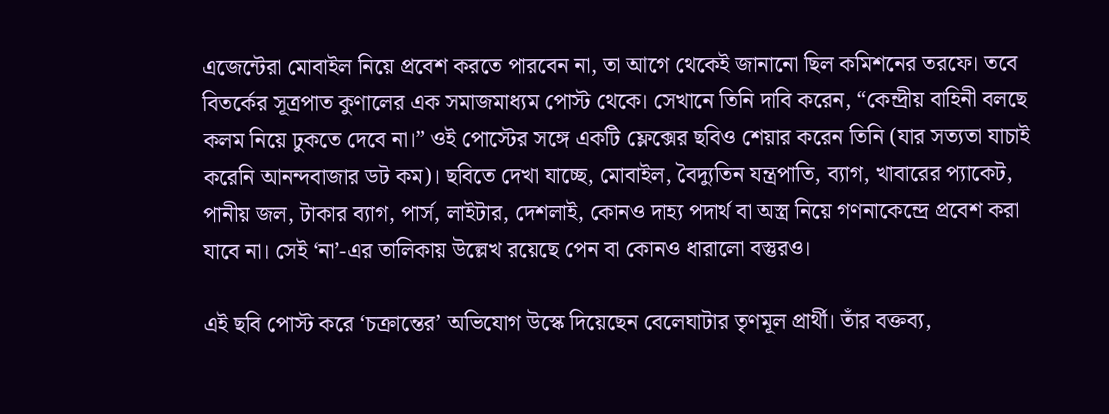এজেন্টেরা মোবাইল নিয়ে প্রবেশ করতে পারবেন না, তা আগে থেকেই জানানো ছিল কমিশনের তরফে। তবে বিতর্কের সূত্রপাত কুণালের এক সমাজমাধ্যম পোস্ট থেকে। সেখানে তিনি দাবি করেন, “কেন্দ্রীয় বাহিনী বলছে কলম নিয়ে ঢুকতে দেবে না।” ওই পোস্টের সঙ্গে একটি ফ্লেক্সের ছবিও শেয়ার করেন তিনি (যার সত্যতা যাচাই করেনি আনন্দবাজার ডট কম)। ছবিতে দেখা যাচ্ছে, মোবাইল, বৈদ্যুতিন যন্ত্রপাতি, ব্যাগ, খাবারের প্যাকেট, পানীয় জল, টাকার ব্যাগ, পার্স, লাইটার, দেশলাই, কোনও দাহ্য পদার্থ বা অস্ত্র নিয়ে গণনাকেন্দ্রে প্রবেশ করা যাবে না। সেই ‘না’-এর তালিকায় উল্লেখ রয়েছে পেন বা কোনও ধারালো বস্তুরও।

এই ছবি পোস্ট করে ‘চক্রান্তের’ অভিযোগ উস্কে দিয়েছেন বেলেঘাটার তৃণমূল প্রার্থী। তাঁর বক্তব্য,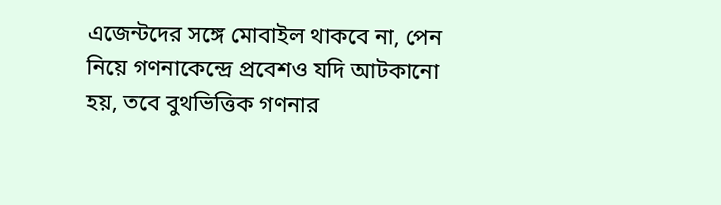এজেন্টদের সঙ্গে মোবাইল থাকবে না, পেন নিয়ে গণনাকেন্দ্রে প্রবেশও যদি আটকানো হয়, তবে বুথভিত্তিক গণনার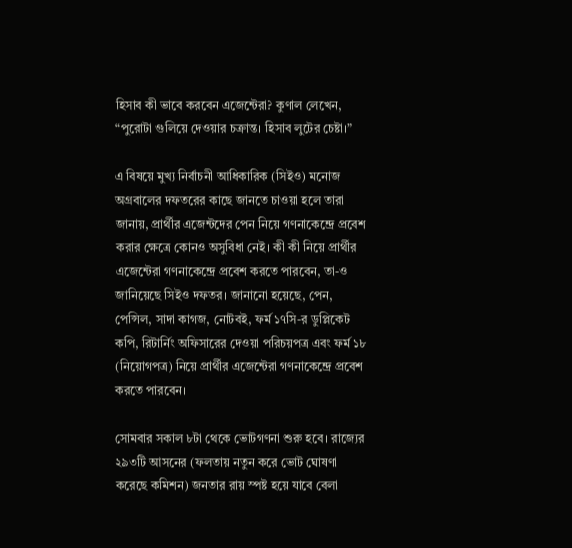হিসাব কী ভাবে করবেন এজেন্টেরা? কুণাল লেখেন, “পুরোটা গুলিয়ে দেওয়ার চক্রান্ত। হিসাব লুটের চেষ্টা।”

এ বিষয়ে মুখ্য নির্বাচনী আধিকারিক (সিইও) মনোজ অগ্রবালের দফতরের কাছে জানতে চাওয়া হলে তারা জানায়, প্রার্থীর এজেন্টদের পেন নিয়ে গণনাকেন্দ্রে প্রবেশ করার ক্ষেত্রে কোনও অসুবিধা নেই। কী কী নিয়ে প্রার্থীর এজেন্টেরা গণনাকেন্দ্রে প্রবেশ করতে পারবেন, তা-ও জানিয়েছে সিইও দফতর। জানানো হয়েছে, পেন, পেন্সিল, সাদা কাগজ, নোটবই, ফর্ম ১৭সি-র ডুপ্লিকেট কপি, রিটার্নিং অফিসারের দেওয়া পরিচয়পত্র এবং ফর্ম ১৮ (নিয়োগপত্র) নিয়ে প্রার্থীর এজেন্টেরা গণনাকেন্দ্রে প্রবেশ করতে পারবেন।

সোমবার সকাল ৮টা থেকে ভোটগণনা শুরু হবে। রাজ্যের ২৯৩টি আসনের (ফলতায় নতুন করে ভোট ঘোষণা করেছে কমিশন) জনতার রায় স্পষ্ট হয়ে যাবে বেলা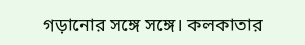গড়ানোর সঙ্গে সঙ্গে। কলকাতার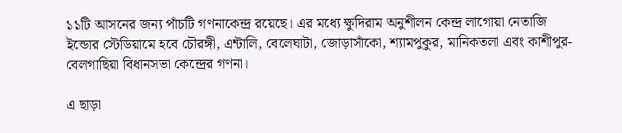১১টি আসনের জন্য পাঁচটি গণনাকেন্দ্র রয়েছে। এর মধ্যে ক্ষুদিরাম অনুশীলন কেন্দ্র লাগোয়া নেতাজি ইন্ডোর স্টেডিয়ামে হবে চৌরঙ্গী, এন্টালি, বেলেঘাটা, জোড়াসাঁকো, শ্যামপুকুর, মানিকতলা এবং কাশীপুর-বেলগাছিয়া বিধানসভা কেন্দ্রের গণনা।

এ ছাড়া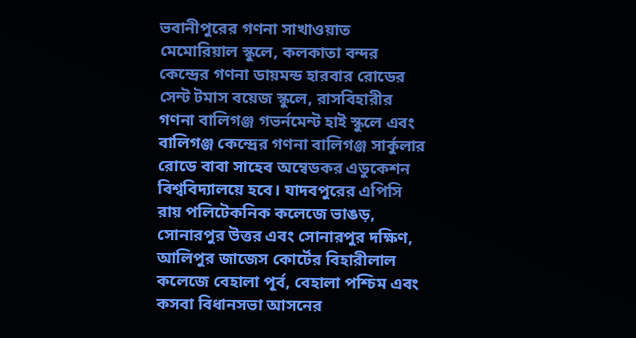ভবানীপুরের গণনা সাখাওয়াত মেমোরিয়াল স্কুলে, কলকাতা বন্দর কেন্দ্রের গণনা ডায়মন্ড হারবার রোডের সেন্ট টমাস বয়েজ স্কুলে, রাসবিহারীর গণনা বালিগঞ্জ গভর্নমেন্ট হাই স্কুলে এবং বালিগঞ্জ কেন্দ্রের গণনা বালিগঞ্জ সার্কুলার রোডে বাবা সাহেব অম্বেডকর এডুকেশন বিশ্ববিদ্যালয়ে হবে। যাদবপুরের এপিসি রায় পলিটেকনিক কলেজে ভাঙড়, সোনারপুর উত্তর এবং সোনারপুর দক্ষিণ, আলিপুর জাজেস কোর্টের বিহারীলাল কলেজে বেহালা পূর্ব, বেহালা পশ্চিম এবং কসবা বিধানসভা আসনের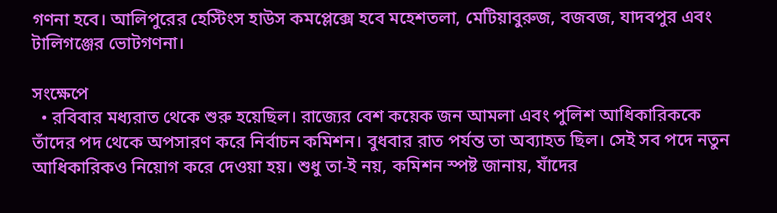গণনা হবে। আলিপুরের হেস্টিংস হাউস কমপ্লেক্সে হবে মহেশতলা, মেটিয়াবুরুজ, বজবজ, যাদবপুর এবং টালিগঞ্জের ভোটগণনা।

সংক্ষেপে
  • রবিবার মধ্যরাত থেকে শুরু হয়েছিল। রাজ্যের বেশ কয়েক জন আমলা এবং পুলিশ আধিকারিককে তাঁদের পদ থেকে অপসারণ করে নির্বাচন কমিশন। বুধবার রাত পর্যন্ত তা অব্যাহত ছিল। সেই সব পদে নতুন আধিকারিকও নিয়োগ করে দেওয়া হয়। শুধু তা-ই নয়, কমিশন স্পষ্ট জানায়, যাঁদের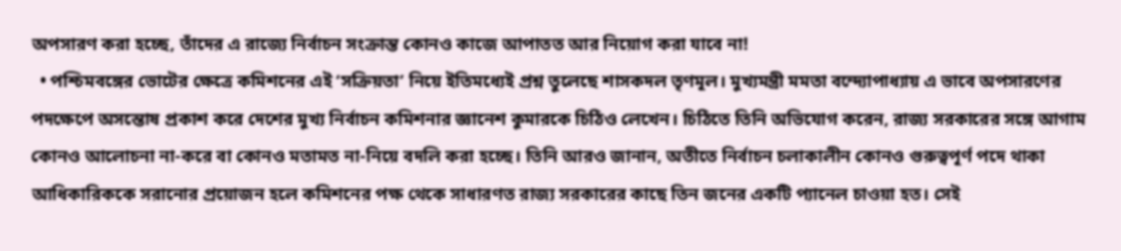অপসারণ করা হচ্ছে, তাঁদের এ রাজ্যে নির্বাচন সংক্রান্ত কোনও কাজে আপাতত আর নিয়োগ করা যাবে না!
  • পশ্চিমবঙ্গের ভোটের ক্ষেত্রে কমিশনের এই ‘সক্রিয়তা’ নিয়ে ইতিমধ্যেই প্রশ্ন তুলেছে শাসকদল তৃণমূল। মুখ্যমন্ত্রী মমতা বন্দ্যোপাধ্যায় এ ভাবে অপসারণের পদক্ষেপে অসন্তোষ প্রকাশ করে দেশের মুখ্য নির্বাচন কমিশনার জ্ঞানেশ কুমারকে চিঠিও লেখেন। চিঠিতে তিনি অভিযোগ করেন, রাজ্য সরকারের সঙ্গে আগাম কোনও আলোচনা না-করে বা কোনও মতামত না-নিয়ে বদলি করা হচ্ছে। তিনি আরও জানান, অতীতে নির্বাচন চলাকালীন কোনও গুরুত্বপূর্ণ পদে থাকা আধিকারিককে সরানোর প্রয়োজন হলে কমিশনের পক্ষ থেকে সাধারণত রাজ্য সরকারের কাছে তিন জনের একটি প্যানেল চাওয়া হত। সেই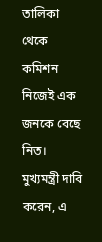তালিকা থেকে কমিশন নিজেই এক জনকে বেছে নিত। মুখ্যমন্ত্রী দাবি করেন, এ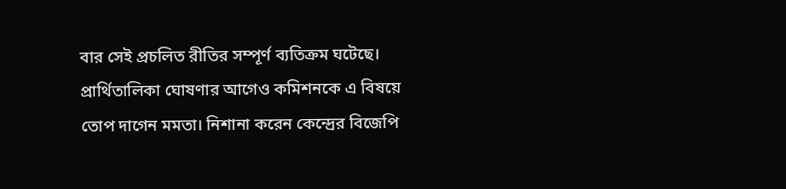বার সেই প্রচলিত রীতির সম্পূর্ণ ব্যতিক্রম ঘটেছে। প্রার্থিতালিকা ঘোষণার আগেও কমিশনকে এ বিষয়ে তোপ দাগেন মমতা। নিশানা করেন কেন্দ্রের বিজেপি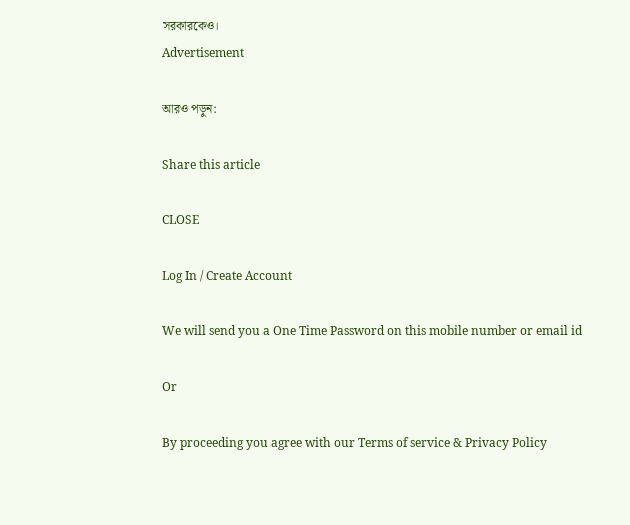সরকারকেও।
Advertisement

আরও পড়ুন:

Share this article

CLOSE

Log In / Create Account

We will send you a One Time Password on this mobile number or email id

Or

By proceeding you agree with our Terms of service & Privacy Policy